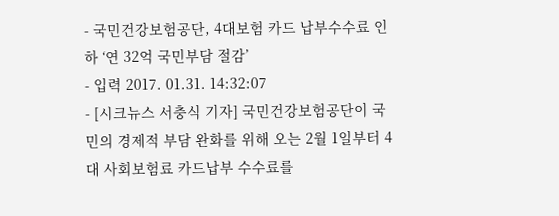- 국민건강보험공단, 4대보험 카드 납부수수료 인하 ‘연 32억 국민부담 절감’
- 입력 2017. 01.31. 14:32:07
- [시크뉴스 서충식 기자] 국민건강보험공단이 국민의 경제적 부담 완화를 위해 오는 2월 1일부터 4대 사회보험료 카드납부 수수료를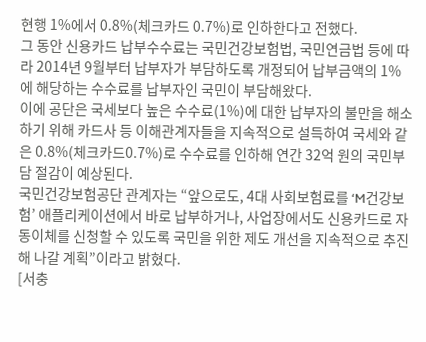현행 1%에서 0.8%(체크카드 0.7%)로 인하한다고 전했다.
그 동안 신용카드 납부수수료는 국민건강보험법, 국민연금법 등에 따라 2014년 9월부터 납부자가 부담하도록 개정되어 납부금액의 1%에 해당하는 수수료를 납부자인 국민이 부담해왔다.
이에 공단은 국세보다 높은 수수료(1%)에 대한 납부자의 불만을 해소하기 위해 카드사 등 이해관계자들을 지속적으로 설득하여 국세와 같은 0.8%(체크카드0.7%)로 수수료를 인하해 연간 32억 원의 국민부담 절감이 예상된다.
국민건강보험공단 관계자는 “앞으로도, 4대 사회보험료를 ‘M건강보험’ 애플리케이션에서 바로 납부하거나, 사업장에서도 신용카드로 자동이체를 신청할 수 있도록 국민을 위한 제도 개선을 지속적으로 추진해 나갈 계획”이라고 밝혔다.
[서충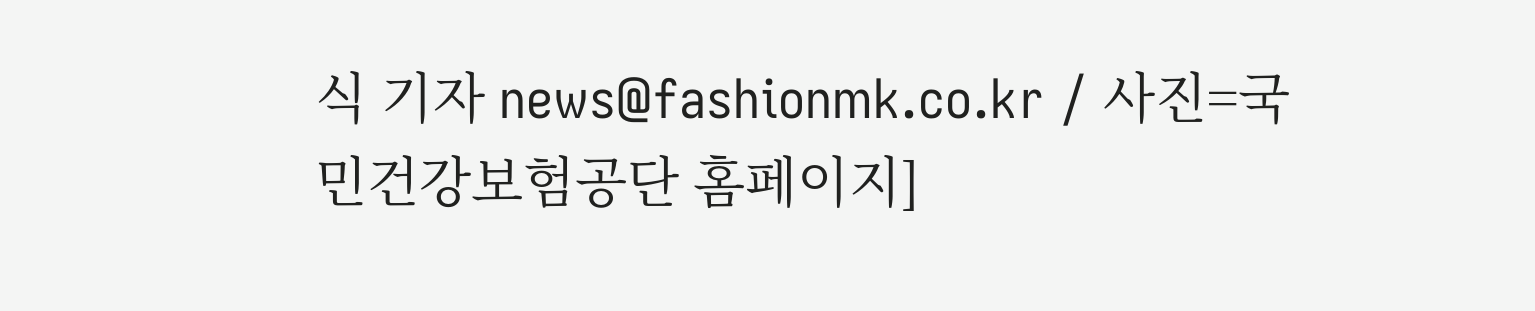식 기자 news@fashionmk.co.kr / 사진=국민건강보험공단 홈페이지]